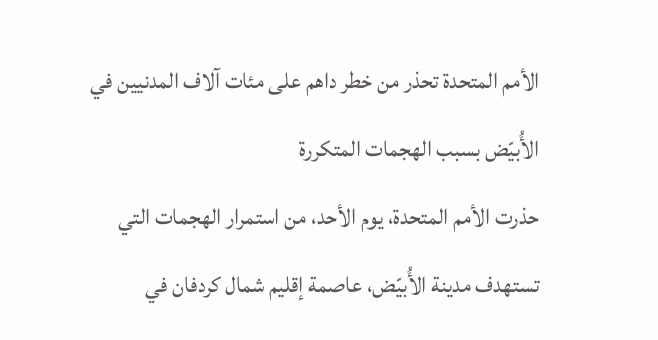الأمم المتحدة تحذر من خطر داهم على مئات آلاف المدنيين في الأُبيّض بسبب الهجمات المتكررة
حذرت الأمم المتحدة، يوم الأحد، من استمرار الهجمات التي تستهدف مدينة الأُبيّض، عاصمة إقليم شمال كردفان في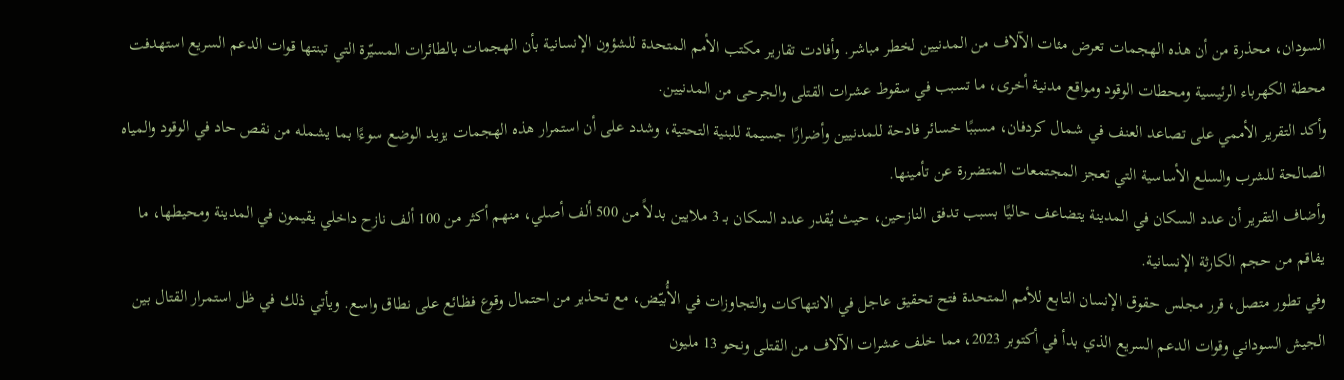السودان، محذرة من أن هذه الهجمات تعرض مئات الآلاف من المدنيين لخطر مباشر. وأفادت تقارير مكتب الأمم المتحدة للشؤون الإنسانية بأن الهجمات بالطائرات المسيّرة التي تبنتها قوات الدعم السريع استهدفت محطة الكهرباء الرئيسية ومحطات الوقود ومواقع مدنية أخرى، ما تسبب في سقوط عشرات القتلى والجرحى من المدنيين.
وأكد التقرير الأممي على تصاعد العنف في شمال كردفان، مسببًا خسائر فادحة للمدنيين وأضرارًا جسيمة للبنية التحتية، وشدد على أن استمرار هذه الهجمات يزيد الوضع سوءًا بما يشمله من نقص حاد في الوقود والمياه الصالحة للشرب والسلع الأساسية التي تعجز المجتمعات المتضررة عن تأمينها.
وأضاف التقرير أن عدد السكان في المدينة يتضاعف حاليًا بسبب تدفق النازحين، حيث يُقدر عدد السكان بـ 3 ملايين بدلاً من 500 ألف أصلي، منهم أكثر من 100 ألف نازح داخلي يقيمون في المدينة ومحيطها، ما يفاقم من حجم الكارثة الإنسانية.
وفي تطور متصل، قرر مجلس حقوق الإنسان التابع للأمم المتحدة فتح تحقيق عاجل في الانتهاكات والتجاوزات في الأُبيّض، مع تحذير من احتمال وقوع فظائع على نطاق واسع. ويأتي ذلك في ظل استمرار القتال بين الجيش السوداني وقوات الدعم السريع الذي بدأ في أكتوبر 2023، مما خلف عشرات الآلاف من القتلى ونحو 13 مليون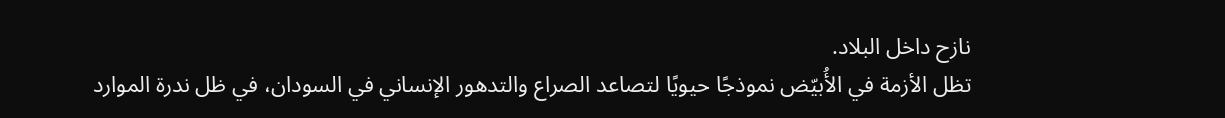نازح داخل البلاد.
تظل الأزمة في الأُبيّض نموذجًا حيويًا لتصاعد الصراع والتدهور الإنساني في السودان، في ظل ندرة الموارد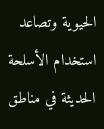الحيوية وتصاعد استخدام الأسلحة الحديثة في مناطق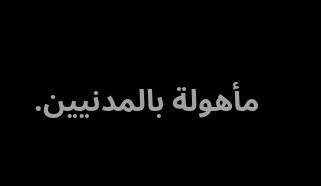مأهولة بالمدنيين.